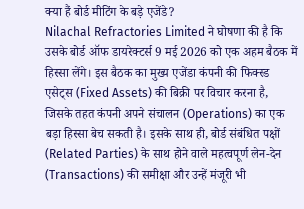क्या हैं बोर्ड मीटिंग के बड़े एजेंडे?
Nilachal Refractories Limited ने घोषणा की है कि उसके बोर्ड ऑफ डायरेक्टर्स 9 मई 2026 को एक अहम बैठक में हिस्सा लेंगे। इस बैठक का मुख्य एजेंडा कंपनी की फिक्स्ड एसेट्स (Fixed Assets) की बिक्री पर विचार करना है, जिसके तहत कंपनी अपने संचालन (Operations) का एक बड़ा हिस्सा बेच सकती है। इसके साथ ही, बोर्ड संबंधित पक्षों (Related Parties) के साथ होने वाले महत्वपूर्ण लेन-देन (Transactions) की समीक्षा और उन्हें मंजूरी भी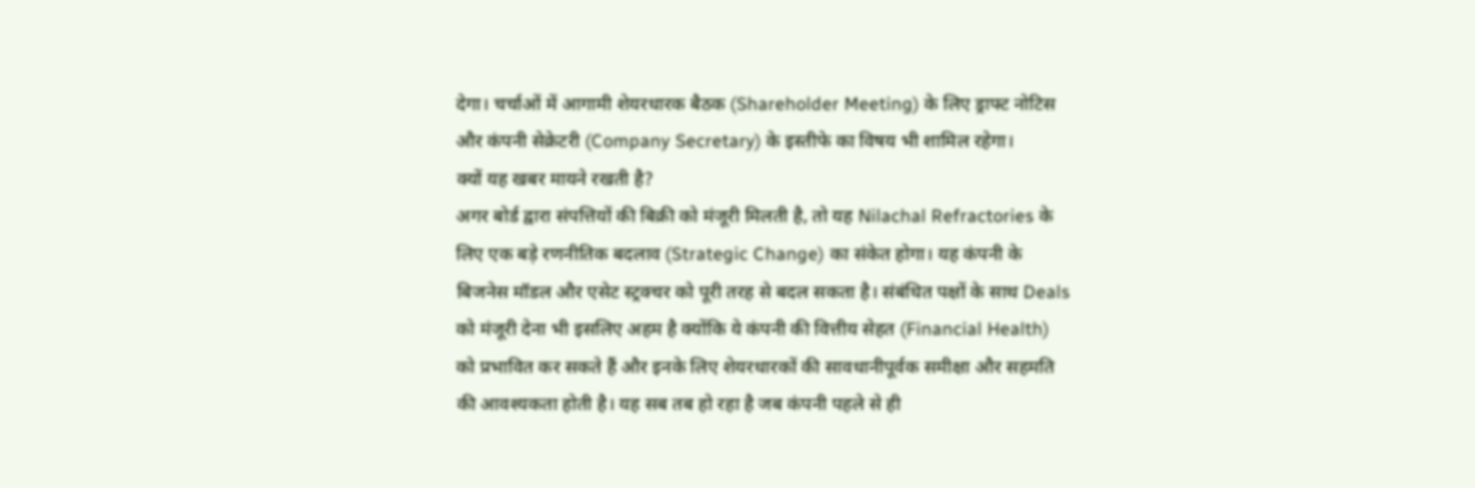देगा। चर्चाओं में आगामी शेयरधारक बैठक (Shareholder Meeting) के लिए ड्राफ्ट नोटिस और कंपनी सेक्रेटरी (Company Secretary) के इस्तीफे का विषय भी शामिल रहेगा।
क्यों यह खबर मायने रखती है?
अगर बोर्ड द्वारा संपत्तियों की बिक्री को मंजूरी मिलती है, तो यह Nilachal Refractories के लिए एक बड़े रणनीतिक बदलाव (Strategic Change) का संकेत होगा। यह कंपनी के बिजनेस मॉडल और एसेट स्ट्रक्चर को पूरी तरह से बदल सकता है। संबंधित पक्षों के साथ Deals को मंजूरी देना भी इसलिए अहम है क्योंकि ये कंपनी की वित्तीय सेहत (Financial Health) को प्रभावित कर सकते हैं और इनके लिए शेयरधारकों की सावधानीपूर्वक समीक्षा और सहमति की आवश्यकता होती है। यह सब तब हो रहा है जब कंपनी पहले से ही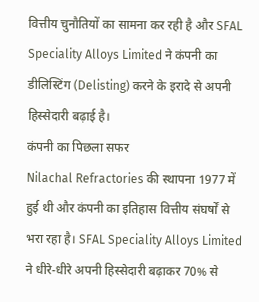वित्तीय चुनौतियों का सामना कर रही है और SFAL Speciality Alloys Limited ने कंपनी का डीलिस्टिंग (Delisting) करने के इरादे से अपनी हिस्सेदारी बढ़ाई है।
कंपनी का पिछला सफर
Nilachal Refractories की स्थापना 1977 में हुई थी और कंपनी का इतिहास वित्तीय संघर्षों से भरा रहा है। SFAL Speciality Alloys Limited ने धीरे-धीरे अपनी हिस्सेदारी बढ़ाकर 70% से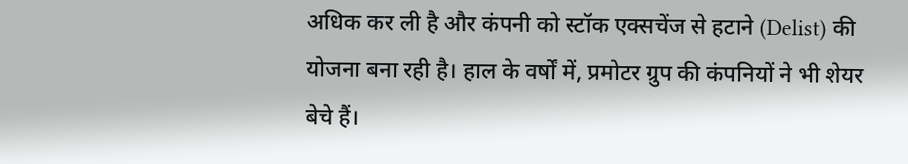अधिक कर ली है और कंपनी को स्टॉक एक्सचेंज से हटाने (Delist) की योजना बना रही है। हाल के वर्षों में, प्रमोटर ग्रुप की कंपनियों ने भी शेयर बेचे हैं।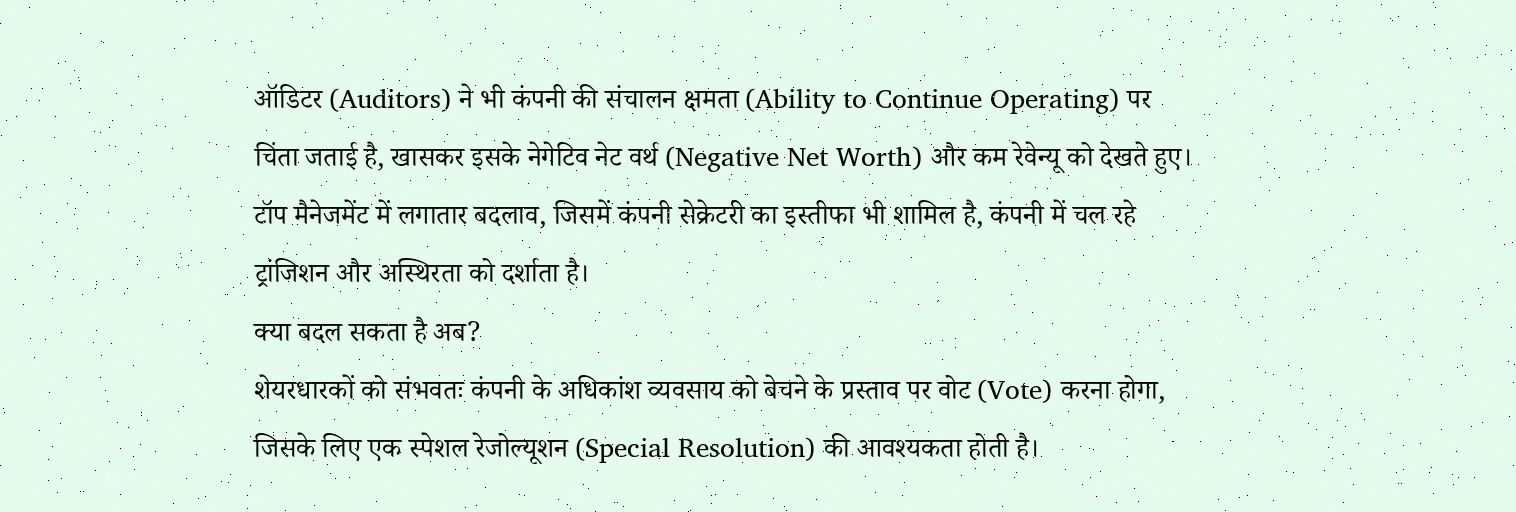ऑडिटर (Auditors) ने भी कंपनी की संचालन क्षमता (Ability to Continue Operating) पर चिंता जताई है, खासकर इसके नेगेटिव नेट वर्थ (Negative Net Worth) और कम रेवेन्यू को देखते हुए। टॉप मैनेजमेंट में लगातार बदलाव, जिसमें कंपनी सेक्रेटरी का इस्तीफा भी शामिल है, कंपनी में चल रहे ट्रांजिशन और अस्थिरता को दर्शाता है।
क्या बदल सकता है अब?
शेयरधारकों को संभवतः कंपनी के अधिकांश व्यवसाय को बेचने के प्रस्ताव पर वोट (Vote) करना होगा, जिसके लिए एक स्पेशल रेजोल्यूशन (Special Resolution) की आवश्यकता होती है।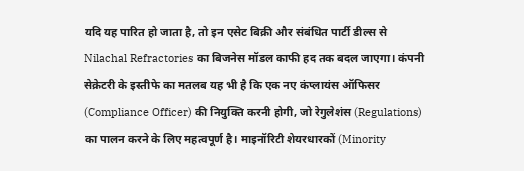यदि यह पारित हो जाता है, तो इन एसेट बिक्री और संबंधित पार्टी डील्स से Nilachal Refractories का बिजनेस मॉडल काफी हद तक बदल जाएगा। कंपनी सेक्रेटरी के इस्तीफे का मतलब यह भी है कि एक नए कंप्लायंस ऑफिसर (Compliance Officer) की नियुक्ति करनी होगी, जो रेगुलेशंस (Regulations) का पालन करने के लिए महत्वपूर्ण है। माइनॉरिटी शेयरधारकों (Minority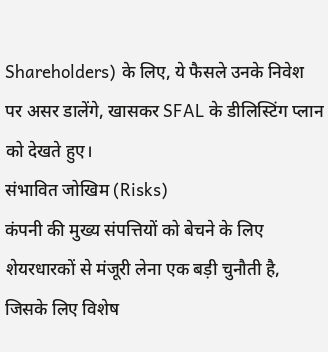Shareholders) के लिए, ये फैसले उनके निवेश पर असर डालेंगे, खासकर SFAL के डीलिस्टिंग प्लान को देखते हुए।
संभावित जोखिम (Risks)
कंपनी की मुख्य संपत्तियों को बेचने के लिए शेयरधारकों से मंजूरी लेना एक बड़ी चुनौती है, जिसके लिए विशेष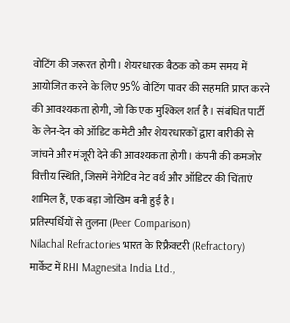वोटिंग की जरूरत होगी। शेयरधारक बैठक को कम समय में आयोजित करने के लिए 95% वोटिंग पावर की सहमति प्राप्त करने की आवश्यकता होगी, जो कि एक मुश्किल शर्त है। संबंधित पार्टी के लेन-देन को ऑडिट कमेटी और शेयरधारकों द्वारा बारीकी से जांचने और मंजूरी देने की आवश्यकता होगी। कंपनी की कमजोर वित्तीय स्थिति, जिसमें नेगेटिव नेट वर्थ और ऑडिटर की चिंताएं शामिल हैं, एक बड़ा जोखिम बनी हुई है।
प्रतिस्पर्धियों से तुलना (Peer Comparison)
Nilachal Refractories भारत के रिफ्रैक्टरी (Refractory) मार्केट में RHI Magnesita India Ltd.,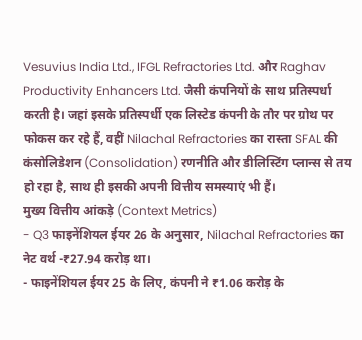Vesuvius India Ltd., IFGL Refractories Ltd. और Raghav Productivity Enhancers Ltd. जैसी कंपनियों के साथ प्रतिस्पर्धा करती है। जहां इसके प्रतिस्पर्धी एक लिस्टेड कंपनी के तौर पर ग्रोथ पर फोकस कर रहे हैं, वहीं Nilachal Refractories का रास्ता SFAL की कंसोलिडेशन (Consolidation) रणनीति और डीलिस्टिंग प्लान्स से तय हो रहा है, साथ ही इसकी अपनी वित्तीय समस्याएं भी हैं।
मुख्य वित्तीय आंकड़े (Context Metrics)
- Q3 फाइनेंशियल ईयर 26 के अनुसार, Nilachal Refractories का नेट वर्थ -₹27.94 करोड़ था।
- फाइनेंशियल ईयर 25 के लिए, कंपनी ने ₹1.06 करोड़ के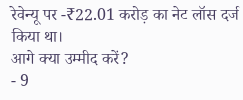रेवेन्यू पर -₹22.01 करोड़ का नेट लॉस दर्ज किया था।
आगे क्या उम्मीद करें?
- 9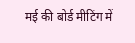मई की बोर्ड मीटिंग में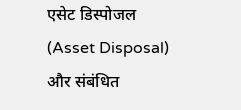एसेट डिस्पोजल (Asset Disposal) और संबंधित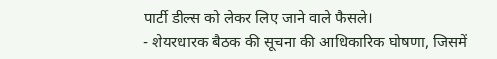पार्टी डील्स को लेकर लिए जाने वाले फैसले।
- शेयरधारक बैठक की सूचना की आधिकारिक घोषणा, जिसमें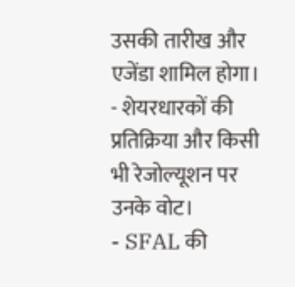उसकी तारीख और एजेंडा शामिल होगा।
- शेयरधारकों की प्रतिक्रिया और किसी भी रेजोल्यूशन पर उनके वोट।
- SFAL की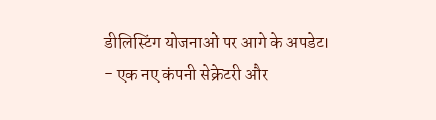डीलिस्टिंग योजनाओं पर आगे के अपडेट।
- एक नए कंपनी सेक्रेटरी और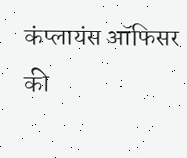कंप्लायंस ऑफिसर की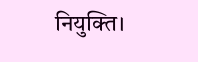नियुक्ति।